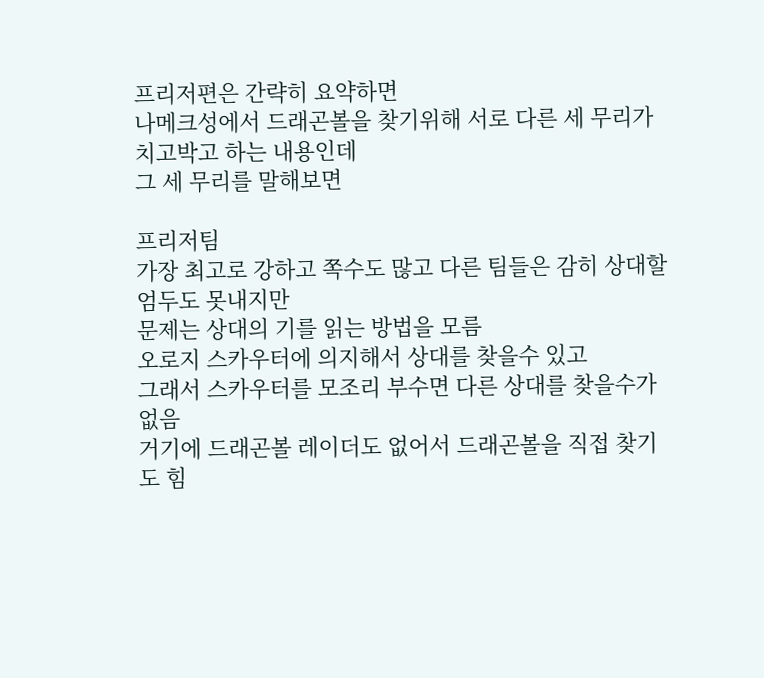프리저편은 간략히 요약하면
나메크성에서 드래곤볼을 찾기위해 서로 다른 세 무리가 치고박고 하는 내용인데
그 세 무리를 말해보면

프리저팀
가장 최고로 강하고 쪽수도 많고 다른 팀들은 감히 상대할 엄두도 못내지만
문제는 상대의 기를 읽는 방법을 모름
오로지 스카우터에 의지해서 상대를 찾을수 있고
그래서 스카우터를 모조리 부수면 다른 상대를 찾을수가 없음
거기에 드래곤볼 레이더도 없어서 드래곤볼을 직접 찾기도 힘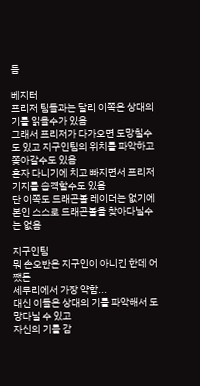듬

베지터
프리저 팀들과는 달리 이쪽은 상대의 기를 읽을수가 있음
그래서 프리저가 다가오면 도망칠수도 있고 지구인팀의 위치를 파악하고 쫒아갈수도 있음
혼자 다니기에 치고 빠지면서 프리저 기지를 습격할수도 있음
단 이쪽도 드래곤볼 레이더는 없기에 본인 스스로 드래곤볼을 찾아다닐수는 없음

지구인팀
뭐 손오반은 지구인이 아니긴 한데 어쨌든
세무리에서 가장 약함...
대신 이들은 상대의 기를 파악해서 도망다닐 수 있고
자신의 기를 감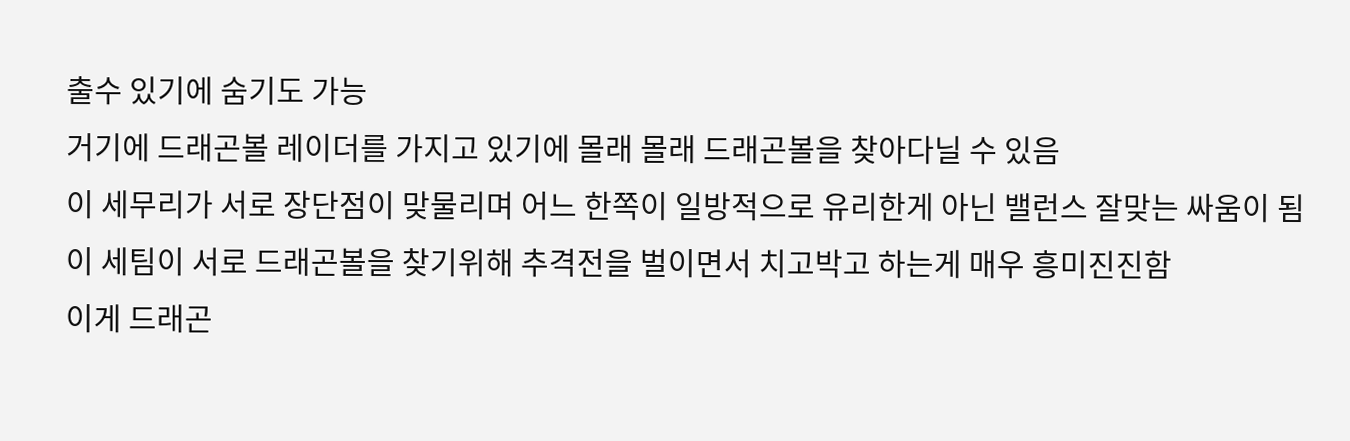출수 있기에 숨기도 가능
거기에 드래곤볼 레이더를 가지고 있기에 몰래 몰래 드래곤볼을 찾아다닐 수 있음
이 세무리가 서로 장단점이 맞물리며 어느 한쪽이 일방적으로 유리한게 아닌 밸런스 잘맞는 싸움이 됨
이 세팀이 서로 드래곤볼을 찾기위해 추격전을 벌이면서 치고박고 하는게 매우 흥미진진함
이게 드래곤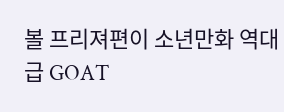볼 프리져편이 소년만화 역대급 GOAT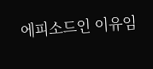에피소드인 이유임